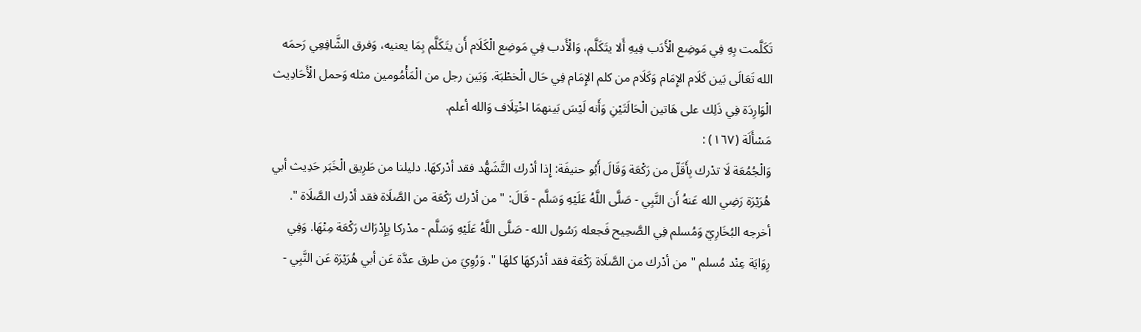تَكَلَّمت بِهِ فِي مَوضِع الْأَدَب فِيهِ أَلا يتَكَلَّم، وَالْأَدب فِي مَوضِع الْكَلَام أَن يتَكَلَّم بِمَا يعنيه، وَفرق الشَّافِعِي رَحمَه الله تَعَالَى بَين كَلَام الإِمَام وَكَلَام من كلم الإِمَام فِي حَال الْخطْبَة. وَبَين رجل من الْمَأْمُومين مثله وَحمل الْأَحَادِيث الْوَارِدَة فِي ذَلِك على هَاتين الْحَالَتَيْنِ وَأَنه لَيْسَ بَينهمَا اخْتِلَاف وَالله أعلم.
مَسْأَلَة (١٦٧) :
وَالْجُمُعَة لَا تدْرك بِأَقَلّ من رَكْعَة وَقَالَ أَبُو حنيفَة: إِذا أدْرك التَّشَهُّد فقد أدْركهَا. دليلنا من طَرِيق الْخَبَر حَدِيث أبي هُرَيْرَة رَضِي الله عَنهُ أَن النَّبِي - صَلَّى اللَّهُ عَلَيْهِ وَسَلَّم - قَالَ: " من أدْرك رَكْعَة من الصَّلَاة فقد أدْرك الصَّلَاة ".
أخرجه البُخَارِيّ وَمُسلم فِي الصَّحِيح فَجعله رَسُول الله - صَلَّى اللَّهُ عَلَيْهِ وَسَلَّم - مدْركا بِإِدْرَاك رَكْعَة مِنْهَا. وَفِي رِوَايَة عِنْد مُسلم " من أدْرك من الصَّلَاة رَكْعَة فقد أدْركهَا كلهَا ". وَرُوِيَ من طرق عدَّة عَن أبي هُرَيْرَة عَن النَّبِي -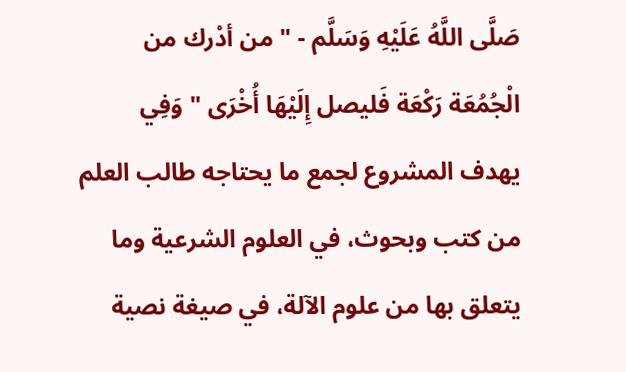صَلَّى اللَّهُ عَلَيْهِ وَسَلَّم - " من أدْرك من الْجُمُعَة رَكْعَة فَليصل إِلَيْهَا أُخْرَى " وَفِي
يهدف المشروع لجمع ما يحتاجه طالب العلم من كتب وبحوث، في العلوم الشرعية وما يتعلق بها من علوم الآلة، في صيغة نصية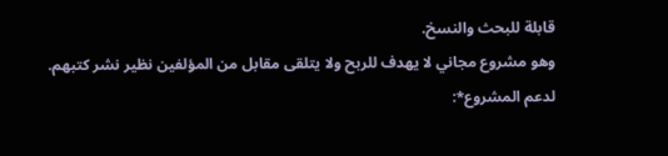قابلة للبحث والنسخ.
وهو مشروع مجاني لا يهدف للربح ولا يتلقى مقابل من المؤلفين نظير نشر كتبهم.
لدعم المشروع*: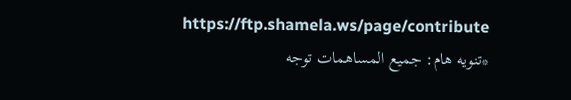https://ftp.shamela.ws/page/contribute
*تنويه هام: جميع المساهمات توجه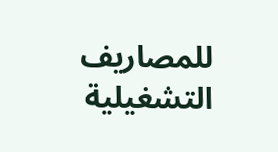للمصاريف التشغيلية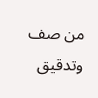من صف وتدقيق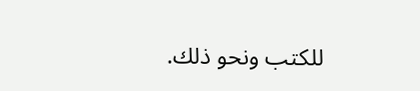للكتب ونحو ذلك.